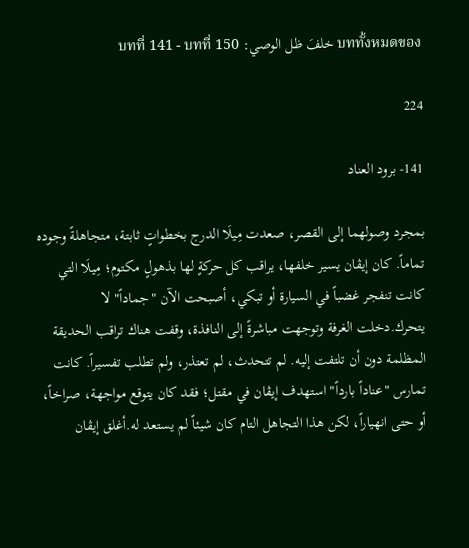บททั้งหมดของ خلفَ ظل الوصي: บทที่ 141 - บทที่ 150

224

141- برود العناد

بمجرد وصولهما إلى القصر، صعدت مِيلَا الدرج بخطواتٍ ثابتة، متجاهلةً وجوده تماماً. كان إيڤان يسير خلفها، يراقب كل حركةٍ لها بذهولٍ مكتوم؛ مِيلَا التي كانت تنفجر غضباً في السيارة أو تبكي، أصبحت الآن "جماداً" لا يتحرك.دخلت الغرفة وتوجهت مباشرةً إلى النافذة، وقفت هناك تراقب الحديقة المظلمة دون أن تلتفت إليه. لم تتحدث، لم تعتذر، ولم تطلب تفسيراً. كانت تمارس "عناداً بارداً" استهدف إيڤان في مقتل؛ فقد كان يتوقع مواجهة، صراخاً، أو حتى انهياراً، لكن هذا التجاهل التام كان شيئاً لم يستعد له.أغلق إيڤان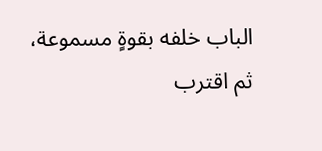الباب خلفه بقوةٍ مسموعة، ثم اقترب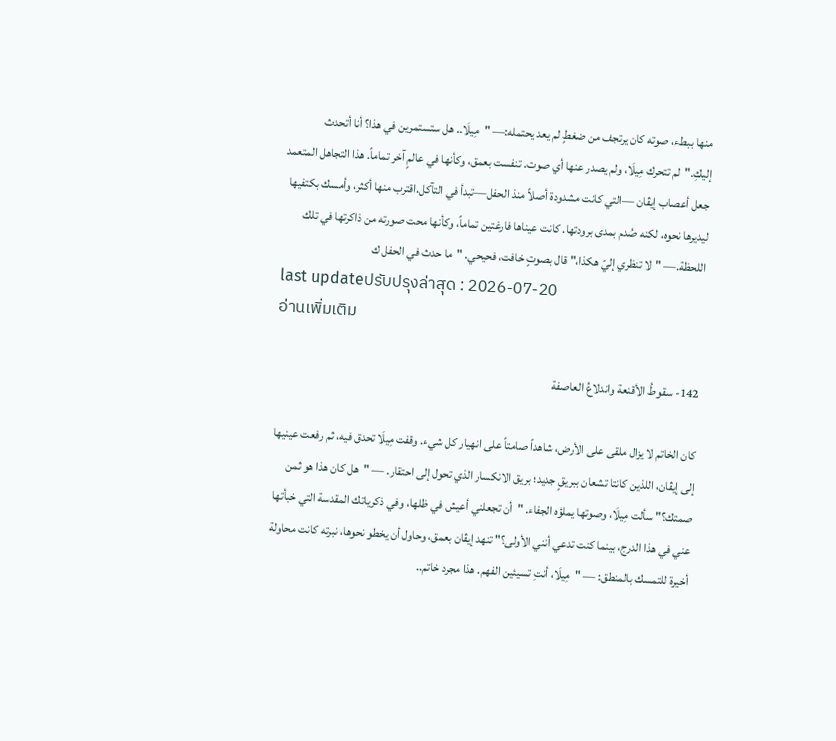منها ببطء، صوته كان يرتجف من ضغطٍ لم يعد يحتمله:— "مِيلَا.. هل ستستمرين في هذا؟ أنا أتحدث إليكِ."لم تتحرك مِيلَا، ولم يصدر عنها أي صوت. تنفست بعمق، وكأنها في عالمٍ آخر تماماً. هذا التجاهل المتعمد جعل أعصاب إيڤان —التي كانت مشدودة أصلاً منذ الحفل—تبدأ في التآكل.اقترب منها أكثر، وأمسك بكتفيها ليديرها نحوه، لكنه صُدم بمدى برودتها. كانت عيناها فارغتين تماماً، وكأنها محت صورته من ذاكرتها في تلك اللحظة.— "لا تنظري إليّ هكذا،" قال بصوتٍ خافت، فحيحي. "ما حدث في الحفل ك
last updateปรับปรุงล่าสุด : 2026-07-20
อ่านเพิ่มเติม

142- سقوطُ الأقنعة واندلاعُ العاصفة

كان الخاتم لا يزال ملقى على الأرض، شاهداً صامتاً على انهيار كل شيء. وقفت مِيلَا تحدق فيه، ثم رفعت عينيها إلى إيڤان، اللذين كانتا تشعان ببريقٍ جديد؛ بريق الانكسار الذي تحول إلى احتقار. — "هل كان هذا هو ثمن صمتك؟" سألت مِيلَا، وصوتها يملؤه الجفاء. "أن تجعلني أعيش في ظلها، وفي ذكرياتك المقدسة التي خبأتها عني في هذا الدرج، بينما كنت تدعي أنني الأولى؟" تنهد إيڤان بعمق، وحاول أن يخطو نحوها، نبرته كانت محاولة أخيرة للتمسك بالمنطق: — "مِيلَا، أنتِ تسيئين الفهم. هذا مجرد خاتم..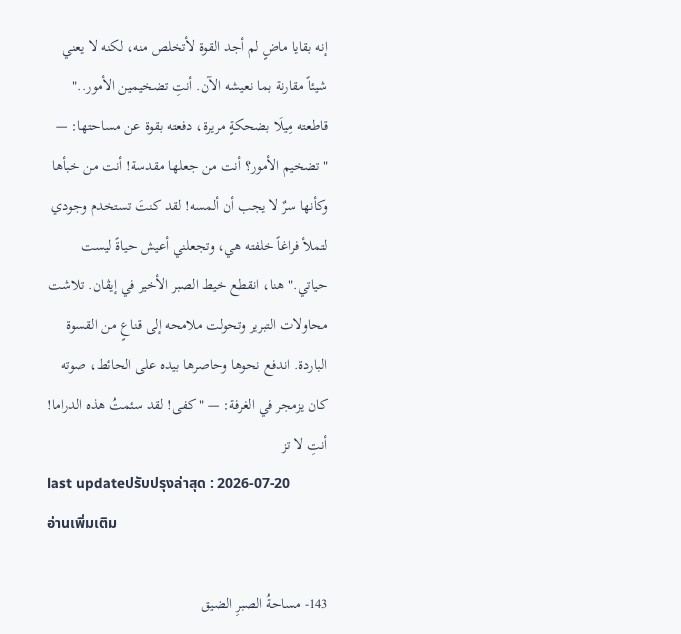إنه بقايا ماضٍ لم أجد القوة لأتخلص منه، لكنه لا يعني شيئاً مقارنة بما نعيشه الآن. أنتِ تضخيمين الأمور.." قاطعته مِيلَا بضحكةٍ مريرة، دفعته بقوة عن مساحتها: — "تضخيم الأمور؟ أنت من جعلها مقدسة! أنت من خبأها وكأنها سرٌ لا يجب أن ألمسه! لقد كنتَ تستخدم وجودي لتملأ فراغاً خلفته هي، وتجعلني أعيش حياةً ليست حياتي." هنا، انقطع خيط الصبر الأخير في إيڤان. تلاشت محاولات التبرير وتحولت ملامحه إلى قناعٍ من القسوة الباردة. اندفع نحوها وحاصرها بيده على الحائط، صوته كان يزمجر في الغرفة: — "كفى! لقد سئمتُ هذه الدراما! أنتِ لا تز
last updateปรับปรุงล่าสุด : 2026-07-20
อ่านเพิ่มเติม

143- مساحةُ الصبرِ الضيق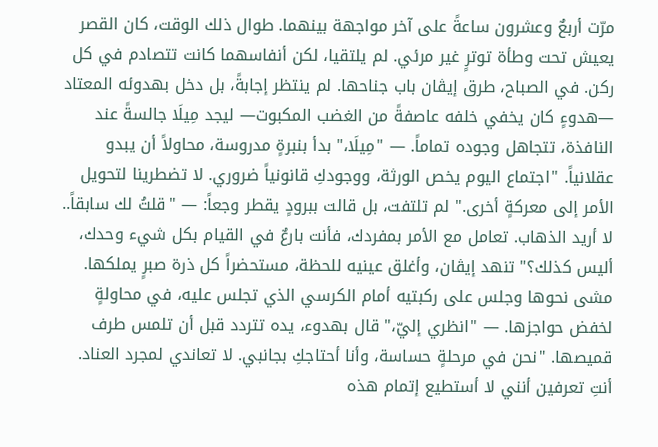مرّت أربعٌ وعشرون ساعةً على آخر مواجهة بينهما. طوال ذلك الوقت، كان القصر يعيش تحت وطأة توترٍ غير مرئي. لم يلتقيا، لكن أنفاسهما كانت تتصادم في كل ركن. في الصباح، طرق إيڤان باب جناحها. لم ينتظر إجابةً، بل دخل بهدوئه المعتاد —هدوءٍ كان يخفي خلفه عاصفةً من الغضب المكبوت— ليجد مِيلَا جالسةً عند النافذة، تتجاهل وجوده تماماً. — "مِيلَا،" بدأ بنبرةٍ مدروسة، محاولاً أن يبدو عقلانياً. "اجتماع اليوم يخص الورثة، ووجودكِ قانونياً ضروري. لا تضطرينا لتحويل الأمر إلى معركةٍ أخرى." لم تلتفت، بل قالت ببرودٍ يقطر وجعاً: — "قلتُ لك سابقاً.. لا أريد الذهاب. تعامل مع الأمر بمفردك، فأنت بارعٌ في القيام بكل شيء وحدك، أليس كذلك؟" تنهد إيڤان، وأغلق عينيه للحظة، مستحضراً كل ذرة صبرٍ يملكها. مشى نحوها وجلس على ركبتيه أمام الكرسي الذي تجلس عليه، في محاولةٍ لخفض حواجزها. — "انظري إليّ،" قال بهدوء، يده تتردد قبل أن تلمس طرف قميصها. "نحن في مرحلةٍ حساسة، وأنا أحتاجكِ بجانبي. لا تعاندي لمجرد العناد. أنتِ تعرفين أنني لا أستطيع إتمام هذه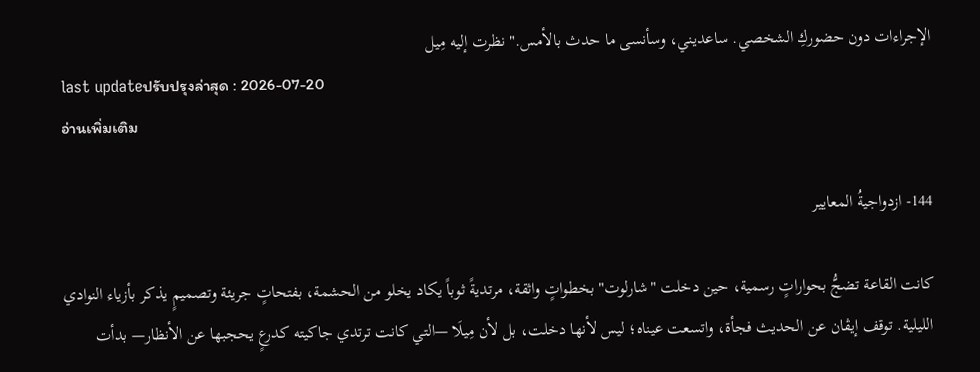الإجراءات دون حضوركِ الشخصي. ساعديني، وسأنسى ما حدث بالأمس." نظرت إليه مِيل
last updateปรับปรุงล่าสุด : 2026-07-20
อ่านเพิ่มเติม

144- ازدواجيةُ المعايير

كانت القاعة تضجُّ بحواراتٍ رسمية، حين دخلت "شارلوت" بخطواتٍ واثقة، مرتديةً ثوباً يكاد يخلو من الحشمة، بفتحاتٍ جريئة وتصميمٍ يذكر بأزياء النوادي الليلية. توقف إيڤان عن الحديث فجأة، واتسعت عيناه؛ ليس لأنها دخلت، بل لأن مِيلَا —التي كانت ترتدي جاكيته كدرعٍ يحجبها عن الأنظار— بدأت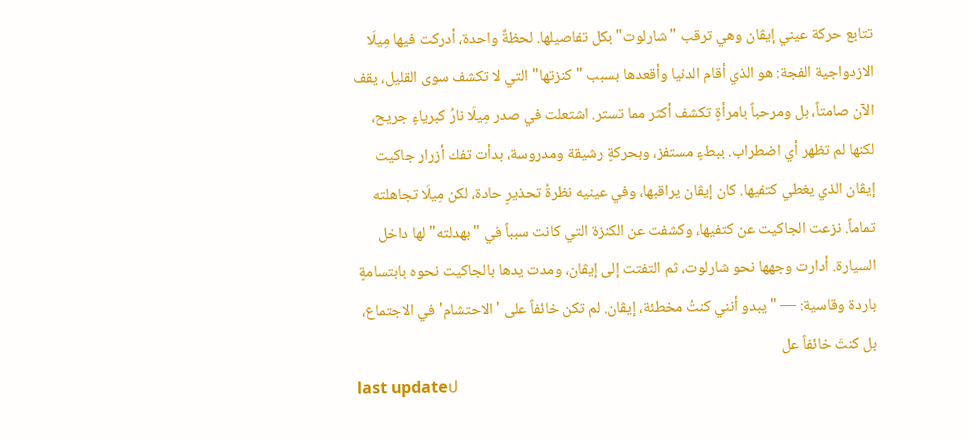تتابع حركة عيني إيڤان وهي ترقب "شارلوت" بكل تفاصيلها. لحظةٌ واحدة، أدركت فيها مِيلَا الازدواجية الفجة: هو الذي أقام الدنيا وأقعدها بسبب "كنزتها" التي لا تكشف سوى القليل، يقف الآن صامتاً، بل ومرحباً بامرأةٍ تكشف أكثر مما تستر. اشتعلت في صدر مِيلَا نارُ كبرياءٍ جريح، لكنها لم تظهر أي اضطراب. ببطءٍ مستفز، وبحركةٍ رشيقة ومدروسة، بدأت تفك أزرار جاكيت إيڤان الذي يغطي كتفيها. كان إيڤان يراقبها، وفي عينيه نظرةُ تحذيرٍ حادة، لكن مِيلَا تجاهلته تماماً. نزعت الجاكيت عن كتفيها، وكشفت عن الكنزة التي كانت سبباً في "بهدلته" لها داخل السيارة. أدارت وجهها نحو شارلوت، ثم التفتت إلى إيڤان، ومدت يدها بالجاكيت نحوه بابتسامةٍ باردة وقاسية: — "يبدو أنني كنتُ مخطئة، إيڤان. لم تكن خائفاً على 'الاحتشام' في الاجتماع، بل كنتَ خائفاً عل
last updateป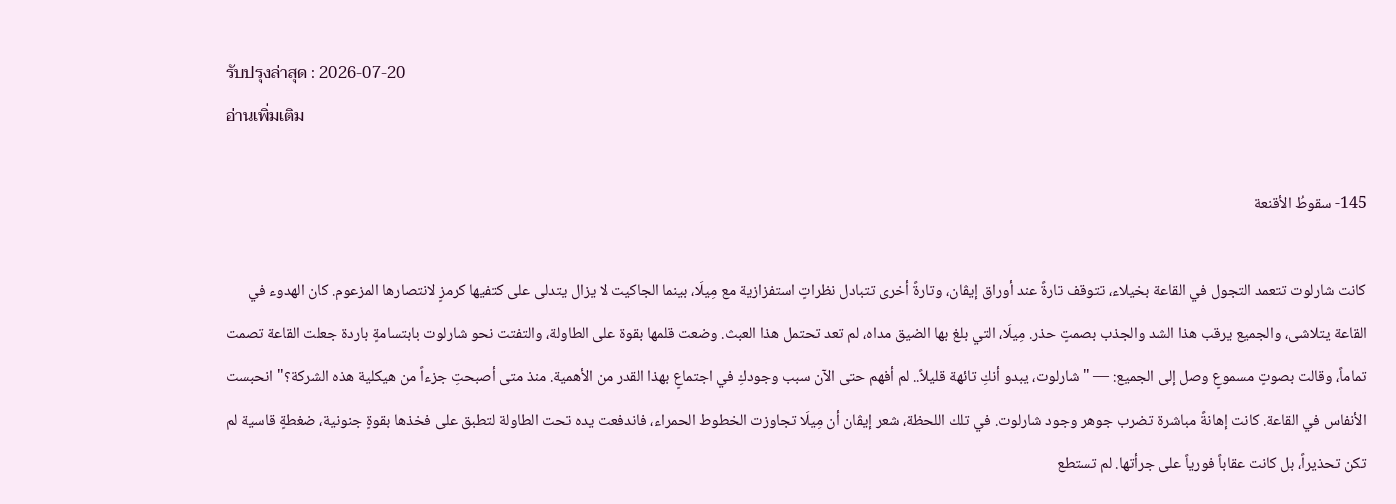รับปรุงล่าสุด : 2026-07-20
อ่านเพิ่มเติม

145- سقوطُ الأقنعة

كانت شارلوت تتعمد التجول في القاعة بخيلاء، تتوقف تارةً عند أوراق إيڤان، وتارةً أخرى تتبادل نظراتٍ استفزازية مع مِيلَا، بينما الجاكيت لا يزال يتدلى على كتفيها كرمزٍ لانتصارها المزعوم. كان الهدوء في القاعة يتلاشى، والجميع يرقب هذا الشد والجذب بصمتٍ حذر. مِيلَا، التي بلغ بها الضيق مداه، لم تعد تحتمل هذا العبث. وضعت قلمها بقوة على الطاولة، والتفتت نحو شارلوت بابتسامةٍ باردة جعلت القاعة تصمت تماماً، وقالت بصوتٍ مسموعٍ وصل إلى الجميع: — "شارلوت، يبدو أنكِ تائهة قليلاً.. لم أفهم حتى الآن سبب وجودكِ في اجتماعٍ بهذا القدر من الأهمية. منذ متى أصبحتِ جزءاً من هيكلية هذه الشركة؟" انحبست الأنفاس في القاعة. كانت إهانةً مباشرة تضرب جوهر وجود شارلوت. في تلك اللحظة، شعر إيڤان أن مِيلَا تجاوزت الخطوط الحمراء، فاندفعت يده تحت الطاولة لتطبق على فخذها بقوةٍ جنونية، ضغطةٍ قاسية لم تكن تحذيراً، بل كانت عقاباً فورياً على جرأتها. لم تستطع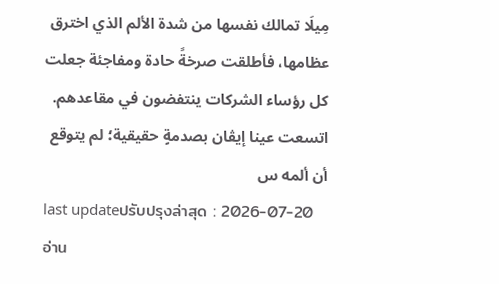مِيلَا تمالك نفسها من شدة الألم الذي اخترق عظامها، فأطلقت صرخةً حادة ومفاجئة جعلت كل رؤساء الشركات ينتفضون في مقاعدهم. اتسعت عينا إيڤان بصدمةٍ حقيقية؛ لم يتوقع أن ألمه س
last updateปรับปรุงล่าสุด : 2026-07-20
อ่าน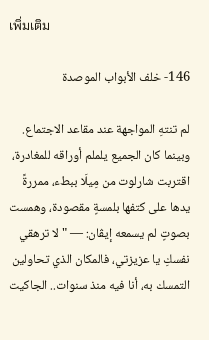เพิ่มเติม

146- خلف الأبواب الموصدة

لم تنتهِ المواجهة عند مقاعد الاجتماع. وبينما كان الجميع يلملم أوراقه للمغادرة، اقتربت شارلوت من مِيلَا ببطء، ممررةً يدها على كتفها بلمسةٍ مقصودة، وهمست بصوتٍ لم يسمعه إيڤان: — "لا ترهقي نفسكِ يا عزيزتي، فالمكان الذي تحاولين التمسك به، أنا فيه منذ سنوات.. الجاكيت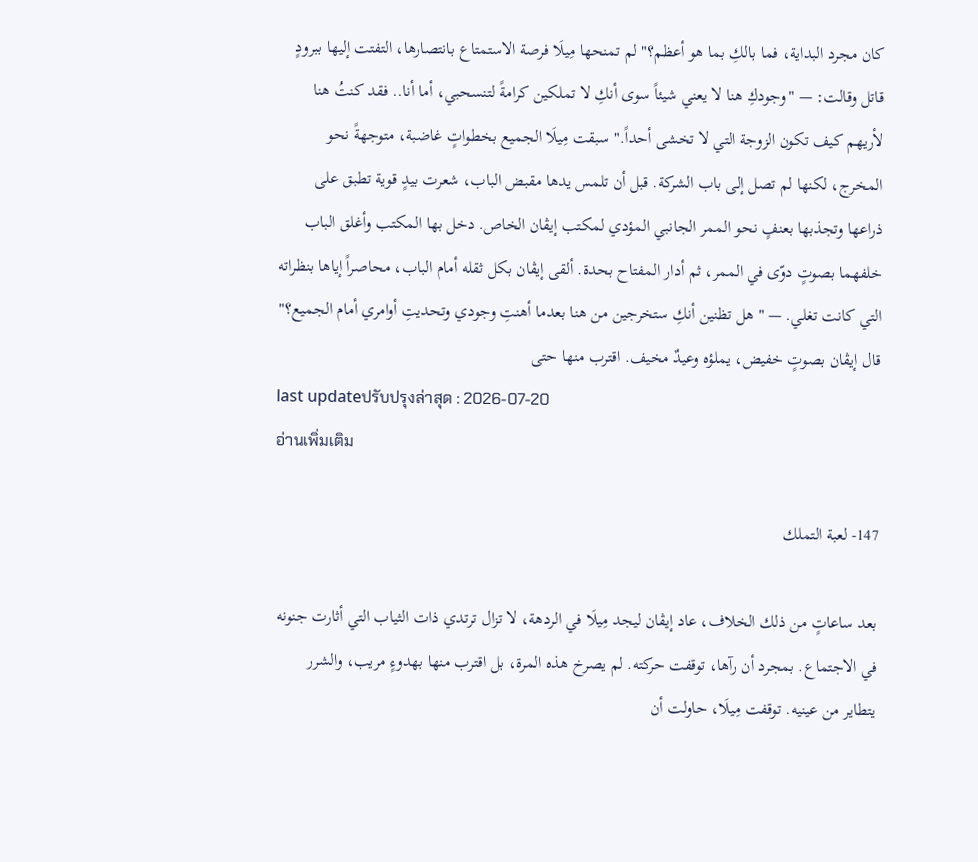كان مجرد البداية، فما بالكِ بما هو أعظم؟" لم تمنحها مِيلَا فرصة الاستمتاع بانتصارها، التفتت إليها ببرودٍ قاتل وقالت: — "وجودكِ هنا لا يعني شيئاً سوى أنكِ لا تملكين كرامةً لتنسحبي، أما أنا.. فقد كنتُ هنا لأريهم كيف تكون الزوجة التي لا تخشى أحداً." سبقت مِيلَا الجميع بخطواتٍ غاضبة، متوجهةً نحو المخرج، لكنها لم تصل إلى باب الشركة. قبل أن تلمس يدها مقبض الباب، شعرت بيدٍ قوية تطبق على ذراعها وتجذبها بعنفٍ نحو الممر الجانبي المؤدي لمكتب إيڤان الخاص. دخل بها المكتب وأغلق الباب خلفهما بصوتٍ دوّى في الممر، ثم أدار المفتاح بحدة. ألقى إيڤان بكل ثقله أمام الباب، محاصراً إياها بنظراته التي كانت تغلي. — "هل تظنين أنكِ ستخرجين من هنا بعدما أهنتِ وجودي وتحديتِ أوامري أمام الجميع؟" قال إيڤان بصوتٍ خفيض، يملؤه وعيدٌ مخيف. اقترب منها حتى
last updateปรับปรุงล่าสุด : 2026-07-20
อ่านเพิ่มเติม

147- لعبة التملك

بعد ساعاتٍ من ذلك الخلاف، عاد إيڤان ليجد مِيلَا في الردهة، لا تزال ترتدي ذات الثياب التي أثارت جنونه في الاجتماع. بمجرد أن رآها، توقفت حركته. لم يصرخ هذه المرة، بل اقترب منها بهدوءٍ مريب، والشرر يتطاير من عينيه. توقفت مِيلَا، حاولت أن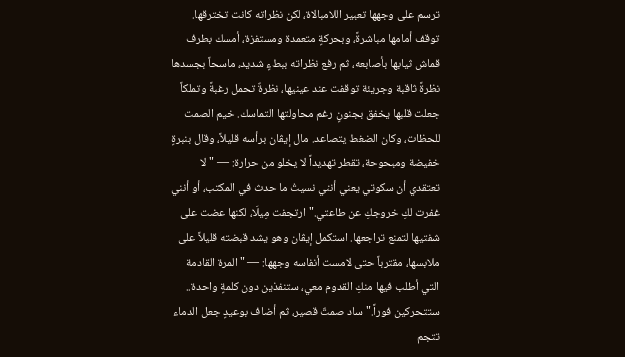ترسم على وجهها تعبير اللامبالاة، لكن نظراته كانت تخترقها. توقف أمامها مباشرةً، وبحركةٍ متعمدة ومستفزة، أمسك بطرف قماش ثيابها بأصابعه، ثم رفع نظراته ببطءٍ شديد، ماسحاً بجسدها نظرةً ثاقبة وجريئة توقفت عند عينيها، نظرةٌ تحمل رغبةً وتملكاً جعلت قلبها يخفق بجنونٍ رغم محاولتها التماسك. خيم الصمت للحظات، وكان الضغط يتصاعد. مال إيڤان برأسه قليلاً، وقال بنبرةٍ خفيضة ومبحوحة، تقطر تهديداً لا يخلو من حرارة: — "لا تعتقدي أن سكوتي يعني أنني نسيتُ ما حدث في المكتب، أو أنني غفرت لكِ خروجكِ عن طاعتي." ارتجفت مِيلَا، لكنها عضت على شفتيها لتمنع تراجعها. استكمل إيڤان وهو يشد قبضته قليلاً على ملابسها، مقترباً حتى لامست أنفاسه وجهها: — "المرة القادمة التي أطلب فيها منكِ القدوم معي، ستنفذين دون كلمةٍ واحدة.. ستتحركين فوراً." ساد صمتٌ قصير، ثم أضاف بوعيدٍ جعل الدماء تتجم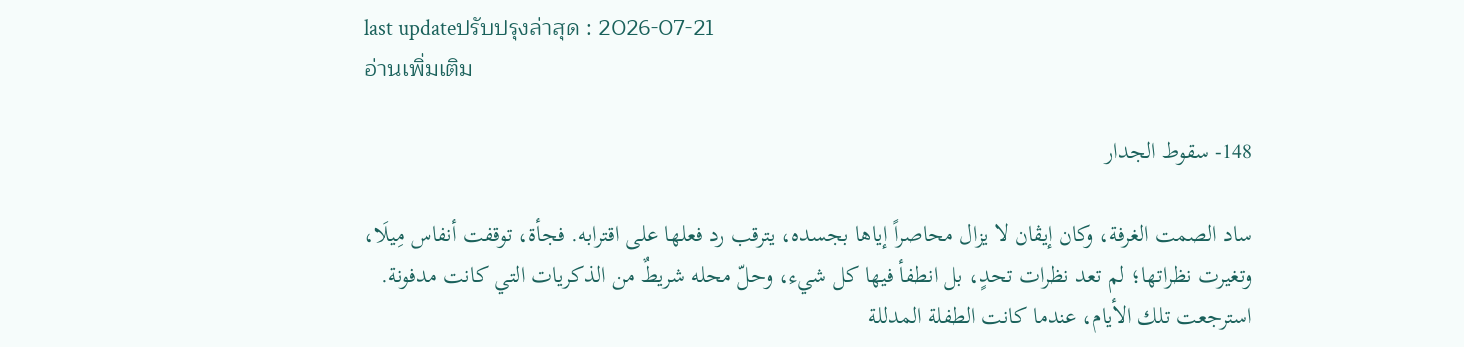last updateปรับปรุงล่าสุด : 2026-07-21
อ่านเพิ่มเติม

148- سقوط الجدار

ساد الصمت الغرفة، وكان إيڤان لا يزال محاصراً إياها بجسده، يترقب رد فعلها على اقترابه. فجأة، توقفت أنفاس مِيلَا، وتغيرت نظراتها؛ لم تعد نظرات تحدٍ، بل انطفأ فيها كل شيء، وحلّ محله شريطٌ من الذكريات التي كانت مدفونة. استرجعت تلك الأيام، عندما كانت الطفلة المدللة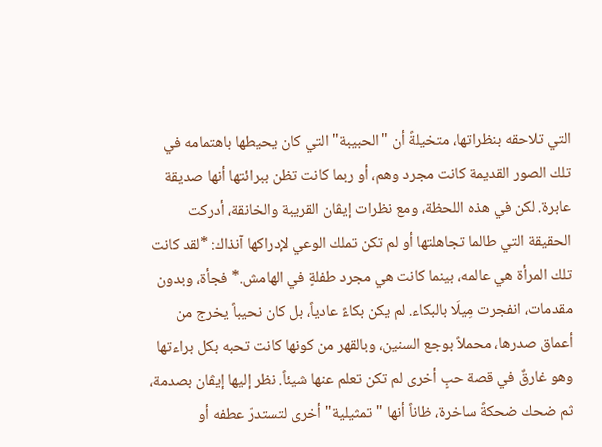التي تلاحقه بنظراتها، متخيلةً أن "الحبيبة" التي كان يحيطها باهتمامه في تلك الصور القديمة كانت مجرد وهم، أو ربما كانت تظن ببرائتها أنها صديقة عابرة. لكن في هذه اللحظة، ومع نظرات إيڤان القريبة والخانقة، أدركت الحقيقة التي طالما تجاهلتها أو لم تكن تملك الوعي لإدراكها آنذاك: *لقد كانت تلك المرأة هي عالمه، بينما كانت هي مجرد طفلةٍ في الهامش.* فجأة، وبدون مقدمات، انفجرت مِيلَا بالبكاء. لم يكن بكاءً عادياً، بل كان نحيباً يخرج من أعماق صدرها، محملاً بوجع السنين، وبالقهر من كونها كانت تحبه بكل براءتها وهو غارقٌ في قصة حبٍ أخرى لم تكن تعلم عنها شيئاً. نظر إليها إيڤان بصدمة، ثم ضحك ضحكةً ساخرة، ظاناً أنها "تمثيلية" أخرى لتستدرّ عطفه أو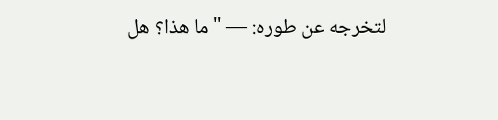لتخرجه عن طوره: — "ما هذا؟ هل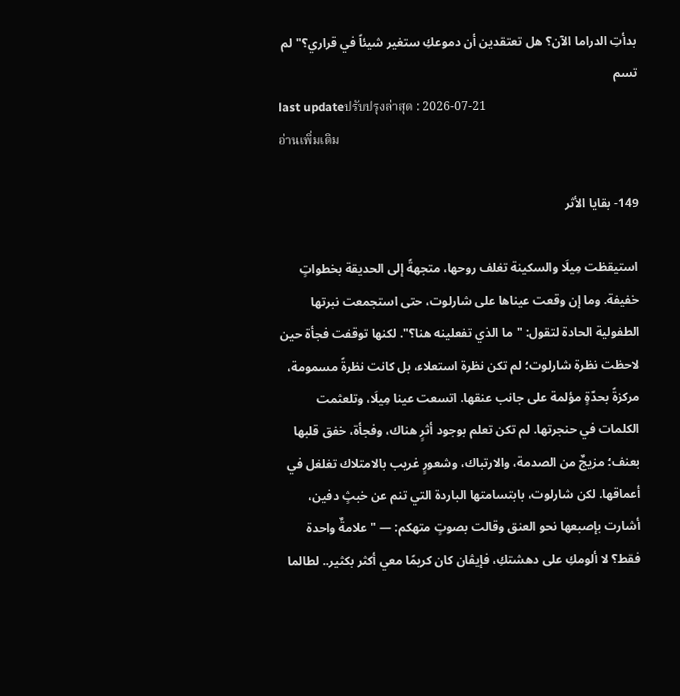بدأتِ الدراما الآن؟ هل تعتقدين أن دموعكِ ستغير شيئاً في قراري؟" لم تسم
last updateปรับปรุงล่าสุด : 2026-07-21
อ่านเพิ่มเติม

149- بقايا الأثر

استيقظت مِيلَا والسكينة تغلف روحها، متجهةً إلى الحديقة بخطواتٍ خفيفة. وما إن وقعت عيناها على شارلوت، حتى استجمعت نبرتها الطفولية الحادة لتقول: "ما الذي تفعلينه هنا؟". لكنها توقفت فجأة حين لاحظت نظرة شارلوت؛ لم تكن نظرة استعلاء، بل كانت نظرةً مسمومة، مركزةً بحدّةٍ مؤلمة على جانب عنقها. اتسعت عينا مِيلَا، وتلعثمت الكلمات في حنجرتها. لم تكن تعلم بوجود أثرٍ هناك، وفجأة، خفق قلبها بعنف؛ مزيجٌ من الصدمة، والارتباك، وشعورٍ غريب بالامتلاك تغلغل في أعماقها. لكن شارلوت، بابتسامتها الباردة التي تنم عن خبثٍ دفين، أشارت بإصبعها نحو العنق وقالت بصوتٍ متهكم: — "علامةٌ واحدة فقط؟ لا ألومكِ على دهشتكِ، فإيڤان كان كريمًا معي أكثر بكثير.. لطالما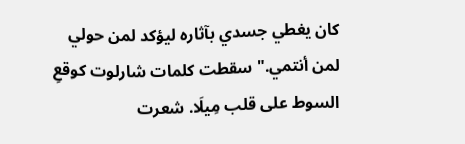كان يغطي جسدي بآثاره ليؤكد لمن حولي لمن أنتمي." سقطت كلمات شارلوت كوقعِ السوط على قلب مِيلَا. شعرت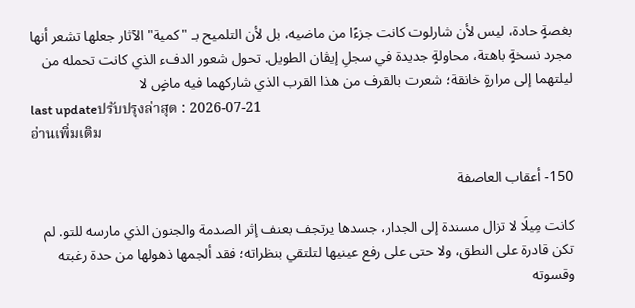بغصةٍ حادة، ليس لأن شارلوت كانت جزءًا من ماضيه، بل لأن التلميح بـ "كمية" الآثار جعلها تشعر أنها مجرد نسخةٍ باهتة، محاولةٍ جديدة في سجلِ إيڤان الطويل. تحول شعور الدفء الذي كانت تحمله من ليلتهما إلى مرارةٍ خانقة؛ شعرت بالقرف من هذا القرب الذي شاركهما فيه ماضٍ لا
last updateปรับปรุงล่าสุด : 2026-07-21
อ่านเพิ่มเติม

150- أعقاب العاصفة

كانت مِيلَا لا تزال مسندة إلى الجدار، جسدها يرتجف بعنف إثر الصدمة والجنون الذي مارسه للتو. لم تكن قادرة على النطق، ولا حتى على رفع عينيها لتلتقي بنظراته؛ فقد ألجمها ذهولها من حدة رغبته وقسوته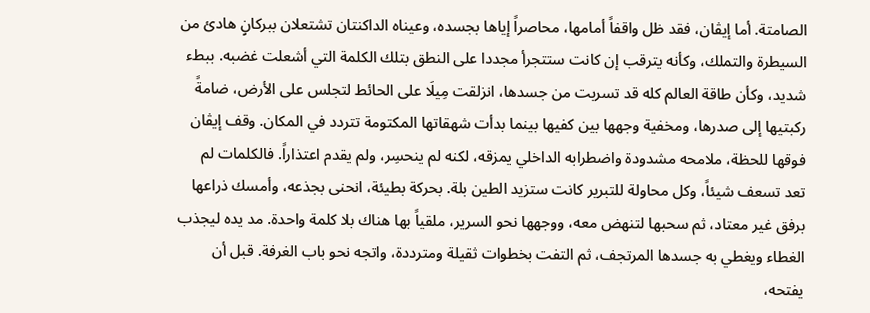الصامتة. أما إيڤان، فقد ظل واقفاً أمامها، محاصراً إياها بجسده، وعيناه الداكنتان تشتعلان ببركانٍ هادئ من السيطرة والتملك، وكأنه يترقب إن كانت ستتجرأ مجددا على النطق بتلك الكلمة التي أشعلت غضبه. ببطء شديد، وكأن طاقة العالم كله قد تسربت من جسدها، انزلقت مِيلَا على الحائط لتجلس على الأرض، ضامةً ركبتيها إلى صدرها، ومخفية وجهها بين كفيها بينما بدأت شهقاتها المكتومة تتردد في المكان. وقف إيڤان فوقها للحظة، ملامحه مشدودة واضطرابه الداخلي يمزقه، لكنه لم ينحسِر، ولم يقدم اعتذاراً. فالكلمات لم تعد تسعف شيئاً، وكل محاولة للتبرير كانت ستزيد الطين بلة. بحركة بطيئة، انحنى بجذعه، وأمسك ذراعها برفق غير معتاد، ثم سحبها لتنهض معه، ووجهها نحو السرير، ملقياً بها هناك بلا كلمة واحدة. مد يده ليجذب الغطاء ويغطي به جسدها المرتجف، ثم التفت بخطوات ثقيلة ومترددة، واتجه نحو باب الغرفة. قبل أن يفتحه،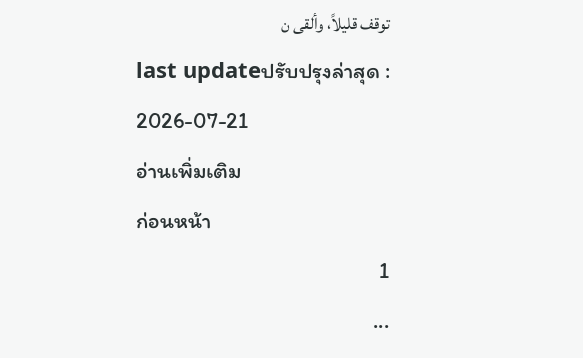توقف قليلاً، وألقى ن
last updateปรับปรุงล่าสุด : 2026-07-21
อ่านเพิ่มเติม
ก่อนหน้า
1
...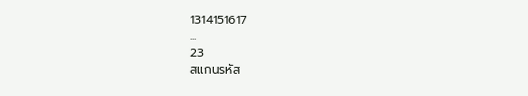1314151617
...
23
สแกนรหัส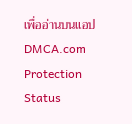เพื่ออ่านบนแอป
DMCA.com Protection Status